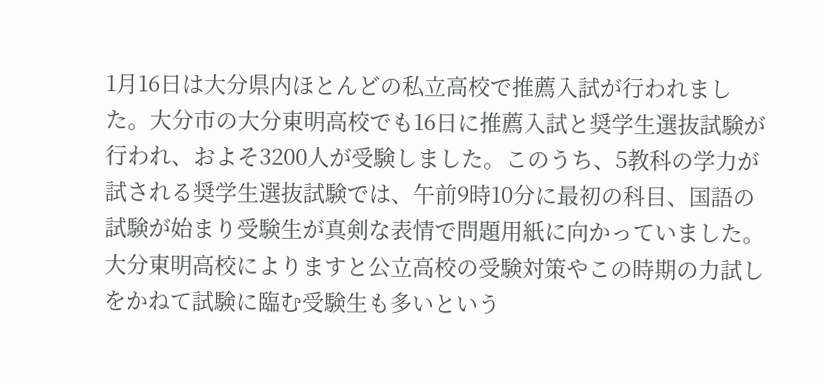1月16日は大分県内ほとんどの私立高校で推薦入試が行われました。大分市の大分東明高校でも16日に推薦入試と奨学生選抜試験が行われ、およそ3200人が受験しました。このうち、5教科の学力が試される奨学生選抜試験では、午前9時10分に最初の科目、国語の試験が始まり受験生が真剣な表情で問題用紙に向かっていました。大分東明高校によりますと公立高校の受験対策やこの時期の力試しをかねて試験に臨む受験生も多いという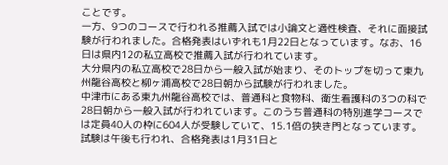ことです。
一方、9つのコースで行われる推薦入試では小論文と適性検査、それに面接試験が行われました。合格発表はいずれも1月22日となっています。なお、16日は県内12の私立高校で推薦入試が行われています。
大分県内の私立高校で28日から一般入試が始まり、そのトップを切って東九州龍谷高校と柳ヶ浦高校で28日朝から試験が行われました。
中津市にある東九州龍谷高校では、普通科と食物科、衛生看護科の3つの科で28日朝から一般入試が行われています。このうち普通科の特別進学コースでは定員40人の枠に604人が受験していて、15.1倍の狭き門となっています。試験は午後も行われ、合格発表は1月31日と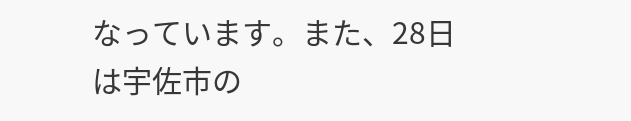なっています。また、28日は宇佐市の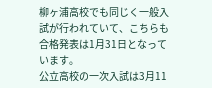柳ヶ浦高校でも同じく一般入試が行われていて、こちらも合格発表は1月31日となっています。
公立高校の一次入試は3月11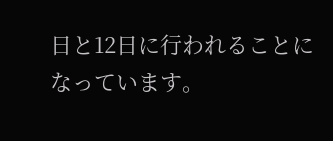日と12日に行われることになっています。